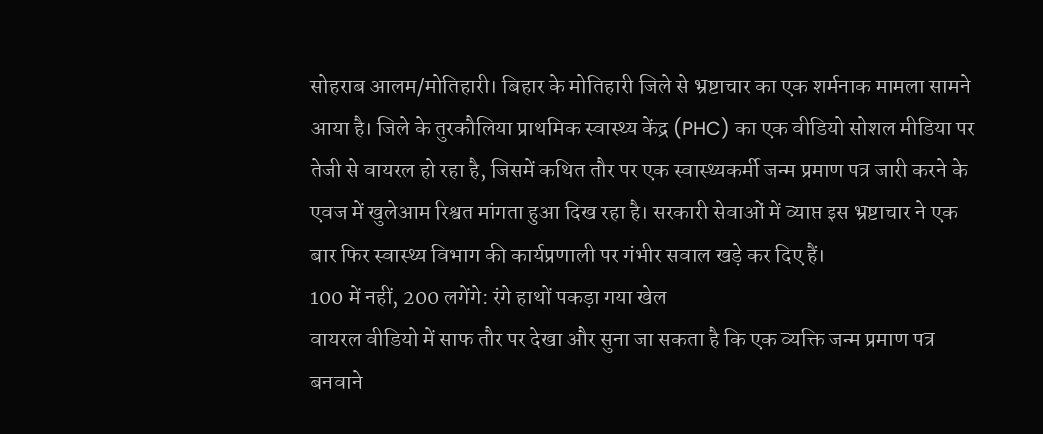सोहराब आलम/मोतिहारी। बिहार के मोतिहारी जिले से भ्रष्टाचार का एक शर्मनाक मामला सामने आया है। जिले के तुरकौलिया प्राथमिक स्वास्थ्य केंद्र (PHC) का एक वीडियो सोशल मीडिया पर तेजी से वायरल हो रहा है, जिसमें कथित तौर पर एक स्वास्थ्यकर्मी जन्म प्रमाण पत्र जारी करने के एवज में खुलेआम रिश्वत मांगता हुआ दिख रहा है। सरकारी सेवाओं में व्याप्त इस भ्रष्टाचार ने एक बार फिर स्वास्थ्य विभाग की कार्यप्रणाली पर गंभीर सवाल खड़े कर दिए हैं।
100 में नहीं, 200 लगेंगे: रंगे हाथों पकड़ा गया खेल
वायरल वीडियो में साफ तौर पर देखा और सुना जा सकता है कि एक व्यक्ति जन्म प्रमाण पत्र बनवाने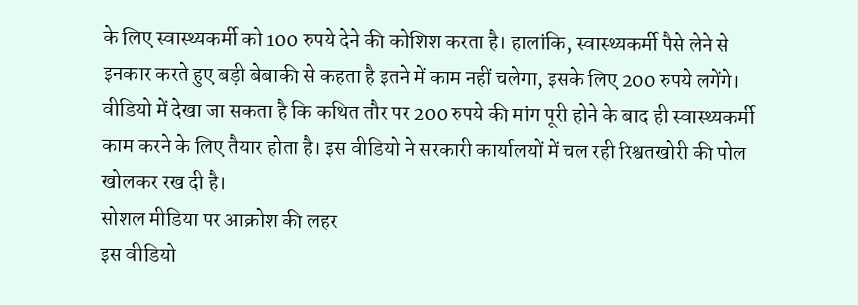के लिए स्वास्थ्यकर्मी को 100 रुपये देने की कोशिश करता है। हालांकि, स्वास्थ्यकर्मी पैसे लेने से इनकार करते हुए बड़ी बेबाकी से कहता है इतने में काम नहीं चलेगा, इसके लिए 200 रुपये लगेंगे। वीडियो में देखा जा सकता है कि कथित तौर पर 200 रुपये की मांग पूरी होने के बाद ही स्वास्थ्यकर्मी काम करने के लिए तैयार होता है। इस वीडियो ने सरकारी कार्यालयों में चल रही रिश्वतखोरी की पोल खोलकर रख दी है।
सोशल मीडिया पर आक्रोश की लहर
इस वीडियो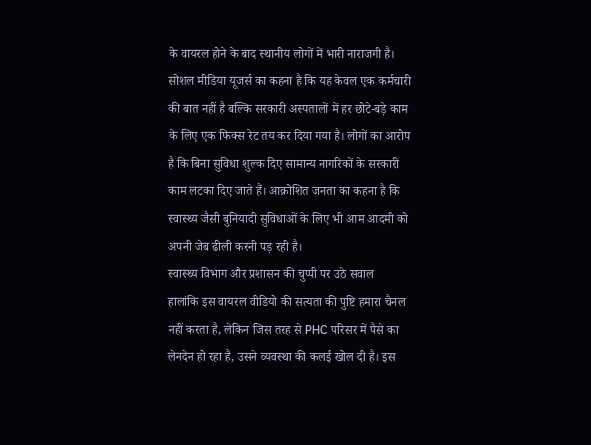के वायरल होने के बाद स्थानीय लोगों में भारी नाराजगी है। सोशल मीडिया यूजर्स का कहना है कि यह केवल एक कर्मचारी की बात नहीं है बल्कि सरकारी अस्पतालों में हर छोटे-बड़े काम के लिए एक फिक्स रेट तय कर दिया गया है। लोगों का आरोप है कि बिना सुविधा शुल्क दिए सामान्य नागरिकों के सरकारी काम लटका दिए जाते हैं। आक्रोशित जनता का कहना है कि स्वास्थ्य जैसी बुनियादी सुविधाओं के लिए भी आम आदमी को अपनी जेब ढीली करनी पड़ रही है।
स्वास्थ्य विभाग और प्रशासन की चुप्पी पर उठे सवाल
हालांकि इस वायरल वीडियो की सत्यता की पुष्टि हमारा चैनल नहीं करता है, लेकिन जिस तरह से PHC परिसर में पैसे का लेनदेन हो रहा है, उसने व्यवस्था की कलई खोल दी है। इस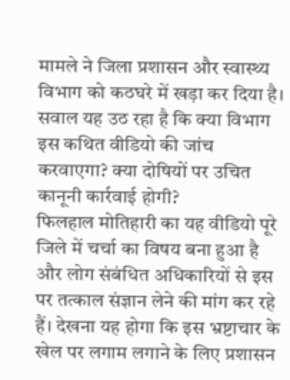मामले ने जिला प्रशासन और स्वास्थ्य विभाग को कठघरे में खड़ा कर दिया है। सवाल यह उठ रहा है कि क्या विभाग इस कथित वीडियो की जांच करवाएगा? क्या दोषियों पर उचित कानूनी कार्रवाई होगी?
फिलहाल मोतिहारी का यह वीडियो पूरे जिले में चर्चा का विषय बना हुआ है और लोग संबंधित अधिकारियों से इस पर तत्काल संज्ञान लेने की मांग कर रहे हैं। देखना यह होगा कि इस भ्रष्टाचार के खेल पर लगाम लगाने के लिए प्रशासन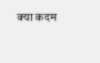क्या कदम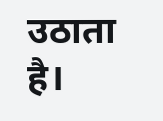उठाता है।